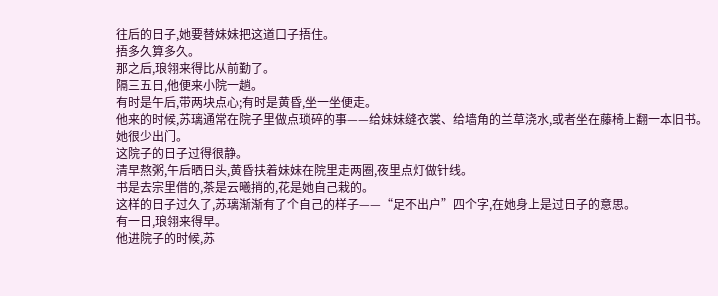往后的日子,她要替妹妹把这道口子捂住。
捂多久算多久。
那之后,琅翎来得比从前勤了。
隔三五日,他便来小院一趟。
有时是午后,带两块点心;有时是黄昏,坐一坐便走。
他来的时候,苏璃通常在院子里做点琐碎的事——给妹妹缝衣裳、给墙角的兰草浇水,或者坐在藤椅上翻一本旧书。
她很少出门。
这院子的日子过得很静。
清早熬粥,午后晒日头,黄昏扶着妹妹在院里走两圈,夜里点灯做针线。
书是去宗里借的,茶是云曦捎的,花是她自己栽的。
这样的日子过久了,苏璃渐渐有了个自己的样子——“足不出户”四个字,在她身上是过日子的意思。
有一日,琅翎来得早。
他进院子的时候,苏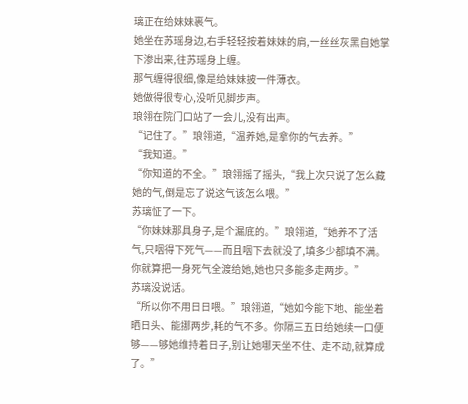璃正在给妹妹裹气。
她坐在苏瑶身边,右手轻轻按着妹妹的肩,一丝丝灰黑自她掌下渗出来,往苏瑶身上缠。
那气缠得很细,像是给妹妹披一件薄衣。
她做得很专心,没听见脚步声。
琅翎在院门口站了一会儿,没有出声。
“记住了。”琅翎道,“温养她,是拿你的气去养。”
“我知道。”
“你知道的不全。”琅翎摇了摇头,“我上次只说了怎么藏她的气,倒是忘了说这气该怎么喂。”
苏璃怔了一下。
“你妹妹那具身子,是个漏底的。”琅翎道,“她养不了活气,只咽得下死气——而且咽下去就没了,填多少都填不满。你就算把一身死气全渡给她,她也只多能多走两步。”
苏璃没说话。
“所以你不用日日喂。”琅翎道,“她如今能下地、能坐着晒日头、能挪两步,耗的气不多。你隔三五日给她续一口便够——够她维持着日子,别让她哪天坐不住、走不动,就算成了。”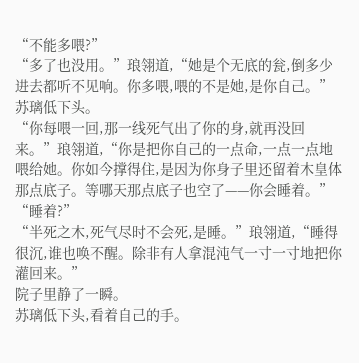“不能多喂?”
“多了也没用。”琅翎道,“她是个无底的瓮,倒多少进去都听不见响。你多喂,喂的不是她,是你自己。”
苏璃低下头。
“你每喂一回,那一线死气出了你的身,就再没回来。”琅翎道,“你是把你自己的一点命,一点一点地喂给她。你如今撑得住,是因为你身子里还留着木皇体那点底子。等哪天那点底子也空了——你会睡着。”
“睡着?”
“半死之木,死气尽时不会死,是睡。”琅翎道,“睡得很沉,谁也唤不醒。除非有人拿混沌气一寸一寸地把你灌回来。”
院子里静了一瞬。
苏璃低下头,看着自己的手。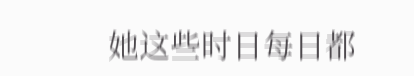她这些时日每日都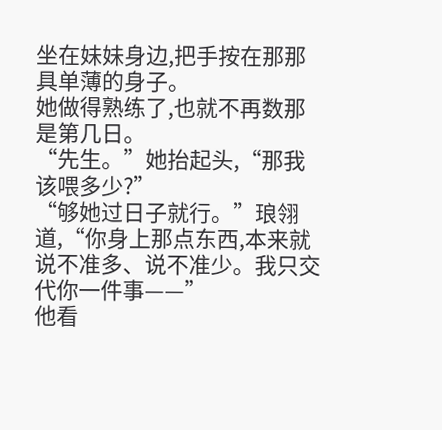坐在妹妹身边,把手按在那那具单薄的身子。
她做得熟练了,也就不再数那是第几日。
“先生。”她抬起头,“那我该喂多少?”
“够她过日子就行。”琅翎道,“你身上那点东西,本来就说不准多、说不准少。我只交代你一件事——”
他看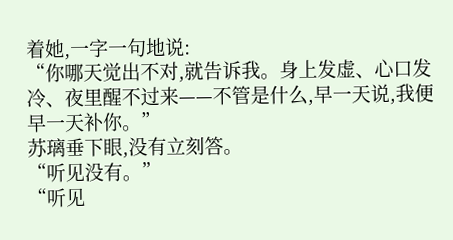着她,一字一句地说:
“你哪天觉出不对,就告诉我。身上发虚、心口发冷、夜里醒不过来——不管是什么,早一天说,我便早一天补你。”
苏璃垂下眼,没有立刻答。
“听见没有。”
“听见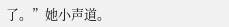了。”她小声道。